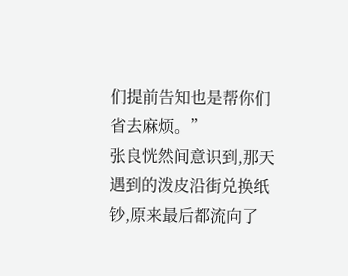们提前告知也是帮你们省去麻烦。”
张良恍然间意识到,那天遇到的泼皮沿街兑换纸钞,原来最后都流向了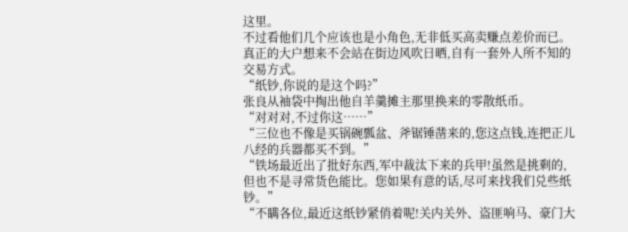这里。
不过看他们几个应该也是小角色,无非低买高卖赚点差价而已。
真正的大户想来不会站在街边风吹日晒,自有一套外人所不知的交易方式。
“纸钞,你说的是这个吗?”
张良从袖袋中掏出他自羊羹摊主那里换来的零散纸币。
“对对对,不过你这……”
“三位也不像是买锅碗瓢盆、斧锯锤凿来的,您这点钱,连把正儿八经的兵器都买不到。”
“铁场最近出了批好东西,军中裁汰下来的兵甲!虽然是挑剩的,但也不是寻常货色能比。您如果有意的话,尽可来找我们兑些纸钞。”
“不瞒各位,最近这纸钞紧俏着呢!关内关外、盗匪响马、豪门大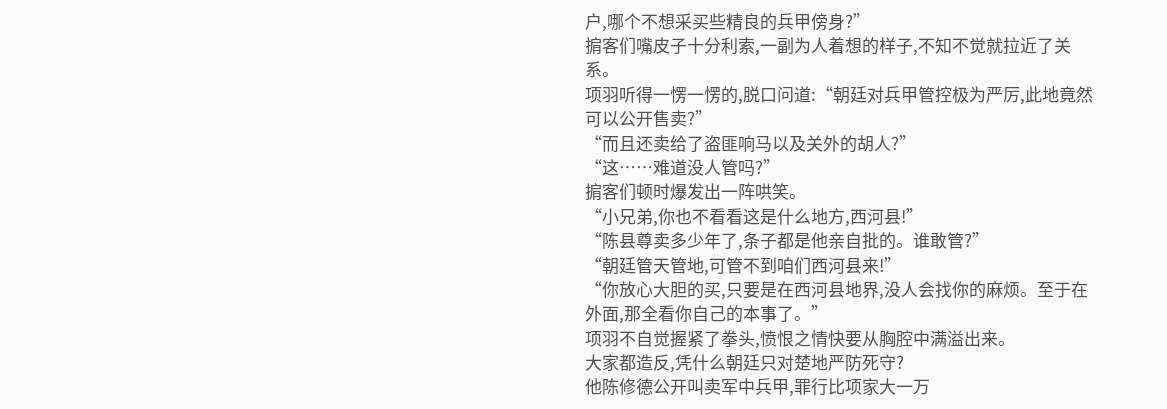户,哪个不想采买些精良的兵甲傍身?”
掮客们嘴皮子十分利索,一副为人着想的样子,不知不觉就拉近了关系。
项羽听得一愣一愣的,脱口问道:“朝廷对兵甲管控极为严厉,此地竟然可以公开售卖?”
“而且还卖给了盗匪响马以及关外的胡人?”
“这……难道没人管吗?”
掮客们顿时爆发出一阵哄笑。
“小兄弟,你也不看看这是什么地方,西河县!”
“陈县尊卖多少年了,条子都是他亲自批的。谁敢管?”
“朝廷管天管地,可管不到咱们西河县来!”
“你放心大胆的买,只要是在西河县地界,没人会找你的麻烦。至于在外面,那全看你自己的本事了。”
项羽不自觉握紧了拳头,愤恨之情快要从胸腔中满溢出来。
大家都造反,凭什么朝廷只对楚地严防死守?
他陈修德公开叫卖军中兵甲,罪行比项家大一万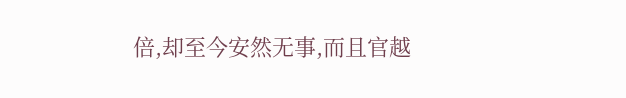倍,却至今安然无事,而且官越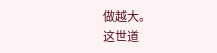做越大。
这世道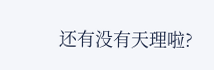还有没有天理啦?